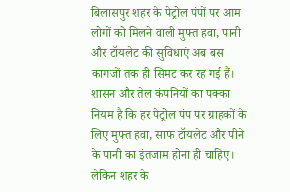बिलासपुर शहर के पेट्रोल पंपों पर आम लोगों को मिलने वाली मुफ्त हवा, पानी और टॉयलेट की सुविधाएं अब बस कागजों तक ही सिमट कर रह गई हैं। शासन और तेल कंपनियों का पक्का नियम है कि हर पेट्रोल पंप पर ग्राहकों के लिए मुफ्त हवा, साफ टॉयलेट और पीने के पानी का इंतजाम होना ही चाहिए। लेकिन शहर के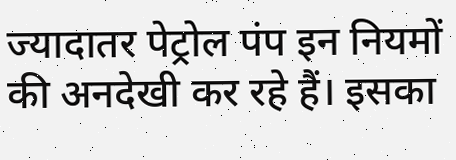ज्यादातर पेट्रोल पंप इन नियमों की अनदेखी कर रहे हैं। इसका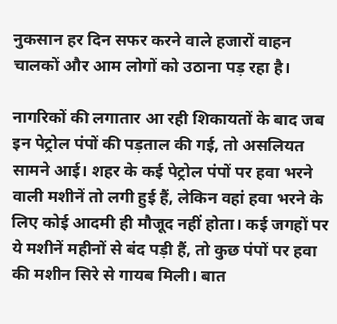नुकसान हर दिन सफर करने वाले हजारों वाहन चालकों और आम लोगों को उठाना पड़ रहा है।

नागरिकों की लगातार आ रही शिकायतों के बाद जब इन पेट्रोल पंपों की पड़ताल की गई, तो असलियत सामने आई। शहर के कई पेट्रोल पंपों पर हवा भरने वाली मशीनें तो लगी हुई हैं, लेकिन वहां हवा भरने के लिए कोई आदमी ही मौजूद नहीं होता। कई जगहों पर ये मशीनें महीनों से बंद पड़ी हैं, तो कुछ पंपों पर हवा की मशीन सिरे से गायब मिली। बात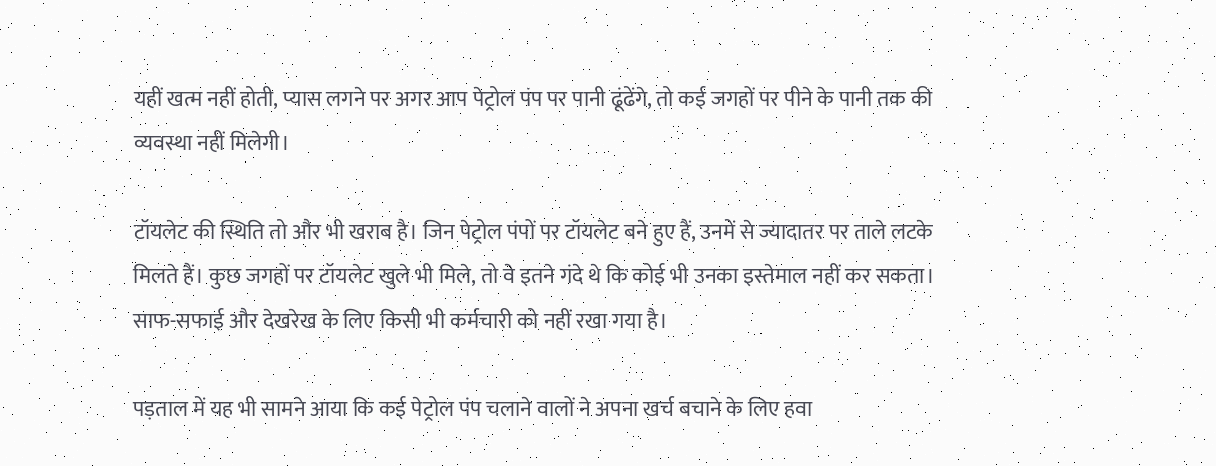यहीं खत्म नहीं होती, प्यास लगने पर अगर आप पेट्रोल पंप पर पानी ढूंढेंगे, तो कई जगहों पर पीने के पानी तक की व्यवस्था नहीं मिलेगी।

टॉयलेट की स्थिति तो और भी खराब है। जिन पेट्रोल पंपों पर टॉयलेट बने हुए हैं, उनमें से ज्यादातर पर ताले लटके मिलते हैं। कुछ जगहों पर टॉयलेट खुले भी मिले, तो वे इतने गंदे थे कि कोई भी उनका इस्तेमाल नहीं कर सकता। साफ-सफाई और देखरेख के लिए किसी भी कर्मचारी को नहीं रखा गया है।

पड़ताल में यह भी सामने आया कि कई पेट्रोल पंप चलाने वालों ने अपना खर्च बचाने के लिए हवा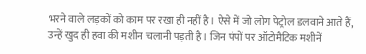भरने वाले लड़कों को काम पर रखा ही नहीं है। ऐसे में जो लोग पेट्रोल डलवाने आते हैं, उन्हें खुद ही हवा की मशीन चलानी पड़ती है। जिन पंपों पर ऑटोमैटिक मशीनें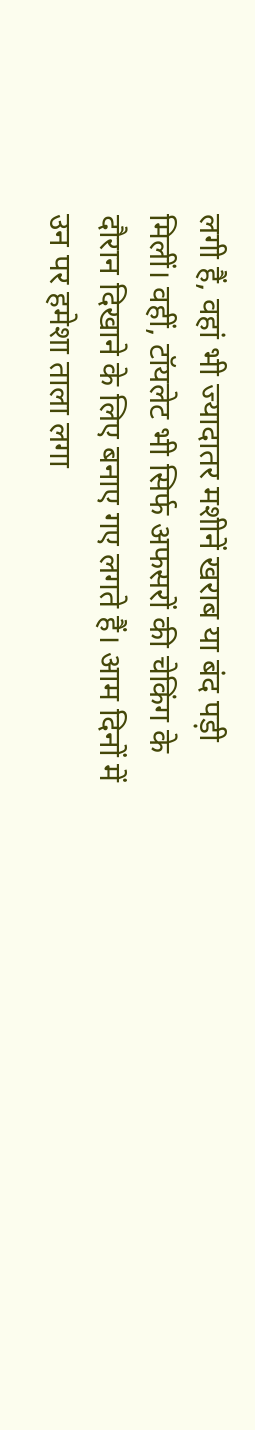लगी हैं, वहां भी ज्यादातर मशीनें खराब या बंद पड़ी मिलीं। वहीं, टॉयलेट भी सिर्फ अफसरों की चेकिंग के दौरान दिखाने के लिए बनाए गए लगते हैं। आम दिनों में उन पर हमेशा ताला लगा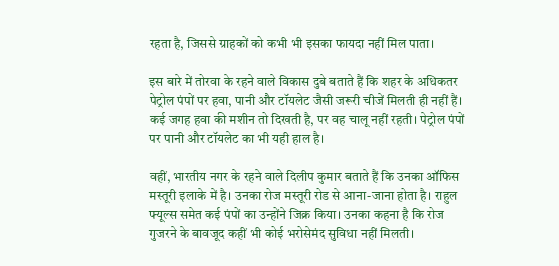रहता है, जिससे ग्राहकों को कभी भी इसका फायदा नहीं मिल पाता।

इस बारे में तोरवा के रहने वाले विकास दुबे बताते हैं कि शहर के अधिकतर पेट्रोल पंपों पर हवा, पानी और टॉयलेट जैसी जरूरी चीजें मिलती ही नहीं हैं। कई जगह हवा की मशीन तो दिखती है, पर वह चालू नहीं रहती। पेट्रोल पंपों पर पानी और टॉयलेट का भी यही हाल है।

वहीं, भारतीय नगर के रहने वाले दिलीप कुमार बताते हैं कि उनका ऑफिस मस्तूरी इलाके में है। उनका रोज मस्तूरी रोड से आना-जाना होता है। राहुल फ्यूल्स समेत कई पंपों का उन्होंने जिक्र किया। उनका कहना है कि रोज गुजरने के बावजूद कहीं भी कोई भरोसेमंद सुविधा नहीं मिलती।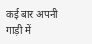कई बार अपनी गाड़ी में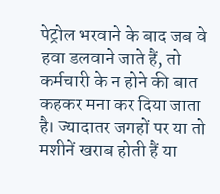पेट्रोल भरवाने के बाद जब वे हवा डलवाने जाते हैं, तो कर्मचारी के न होने की बात कहकर मना कर दिया जाता है। ज्यादातर जगहों पर या तो मशीनें खराब होती हैं या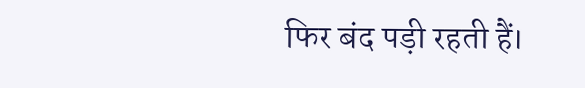फिर बंद पड़ी रहती हैं।